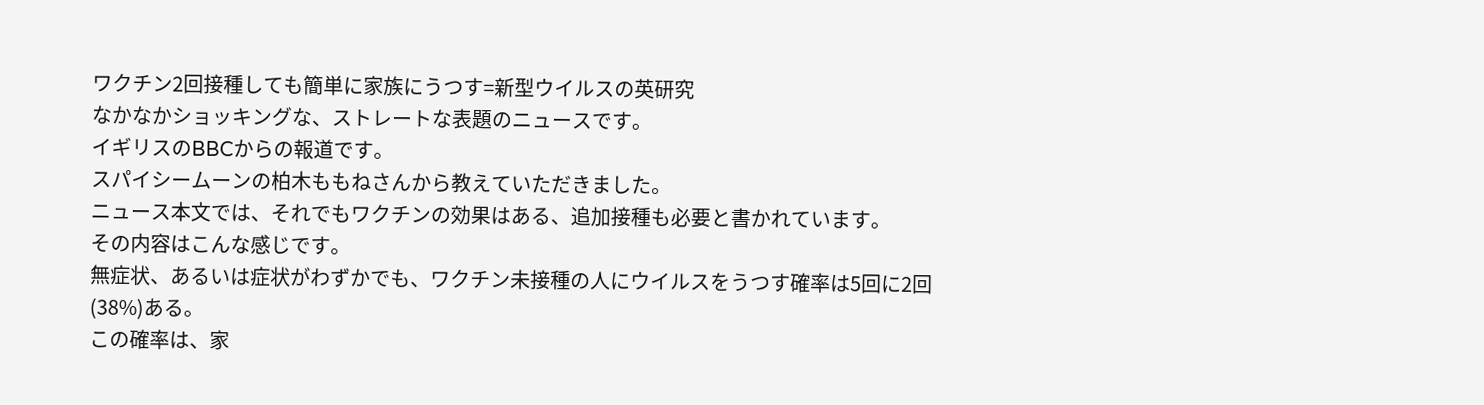ワクチン2回接種しても簡単に家族にうつす=新型ウイルスの英研究
なかなかショッキングな、ストレートな表題のニュースです。
イギリスのBBCからの報道です。
スパイシームーンの柏木ももねさんから教えていただきました。
ニュース本文では、それでもワクチンの効果はある、追加接種も必要と書かれています。
その内容はこんな感じです。
無症状、あるいは症状がわずかでも、ワクチン未接種の人にウイルスをうつす確率は5回に2回(38%)ある。
この確率は、家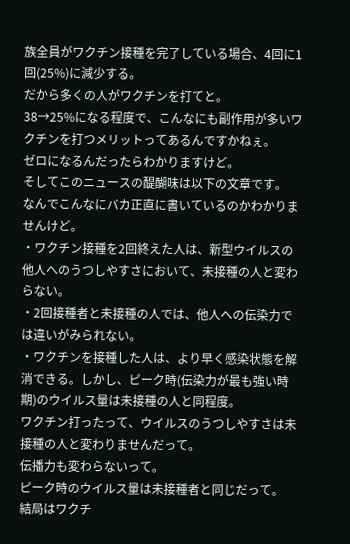族全員がワクチン接種を完了している場合、4回に1回(25%)に減少する。
だから多くの人がワクチンを打てと。
38→25%になる程度で、こんなにも副作用が多いワクチンを打つメリットってあるんですかねぇ。
ゼロになるんだったらわかりますけど。
そしてこのニュースの醍醐味は以下の文章です。
なんでこんなにバカ正直に書いているのかわかりませんけど。
・ワクチン接種を2回終えた人は、新型ウイルスの他人へのうつしやすさにおいて、未接種の人と変わらない。
・2回接種者と未接種の人では、他人への伝染力では違いがみられない。
・ワクチンを接種した人は、より早く感染状態を解消できる。しかし、ピーク時(伝染力が最も強い時期)のウイルス量は未接種の人と同程度。
ワクチン打ったって、ウイルスのうつしやすさは未接種の人と変わりませんだって。
伝播力も変わらないって。
ピーク時のウイルス量は未接種者と同じだって。
結局はワクチ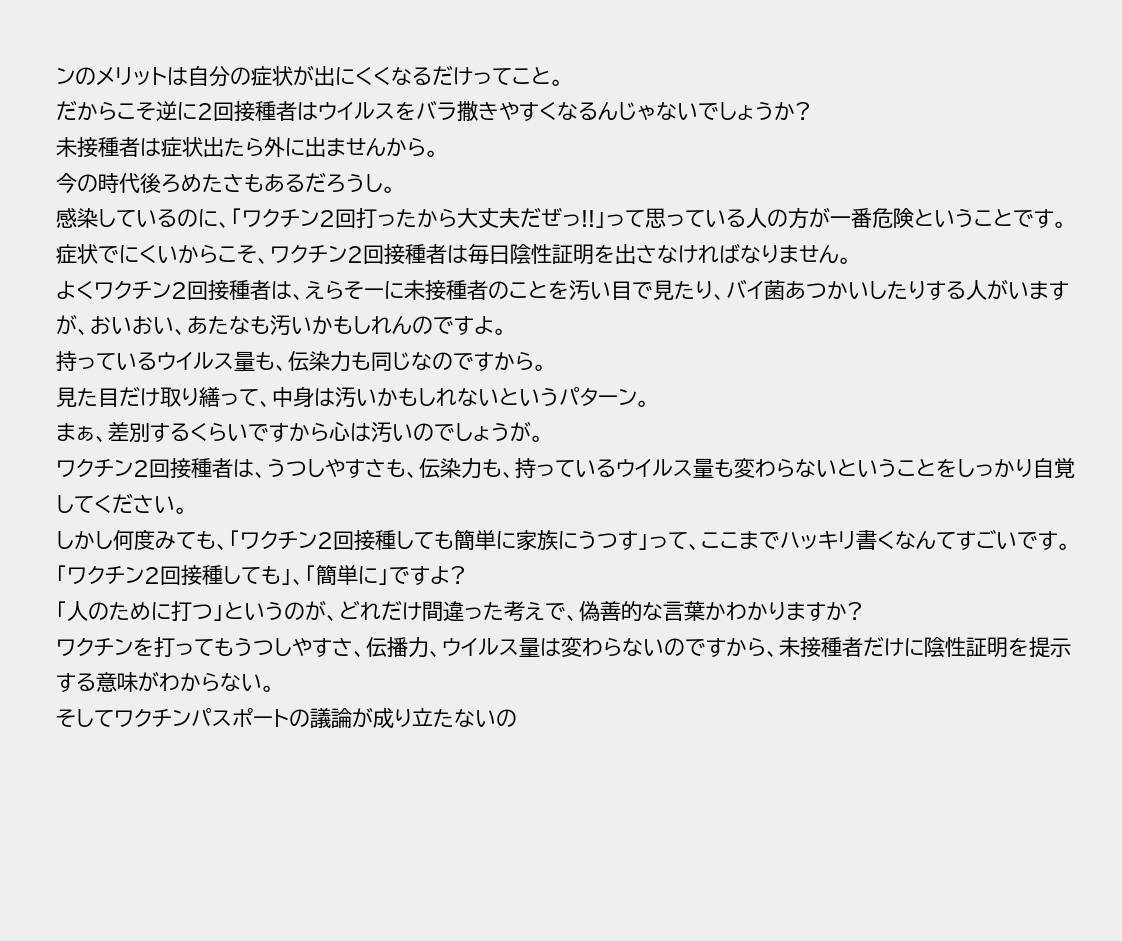ンのメリットは自分の症状が出にくくなるだけってこと。
だからこそ逆に2回接種者はウイルスをバラ撒きやすくなるんじゃないでしょうか?
未接種者は症状出たら外に出ませんから。
今の時代後ろめたさもあるだろうし。
感染しているのに、「ワクチン2回打ったから大丈夫だぜっ!!」って思っている人の方が一番危険ということです。
症状でにくいからこそ、ワクチン2回接種者は毎日陰性証明を出さなければなりません。
よくワクチン2回接種者は、えらそーに未接種者のことを汚い目で見たり、バイ菌あつかいしたりする人がいますが、おいおい、あたなも汚いかもしれんのですよ。
持っているウイルス量も、伝染力も同じなのですから。
見た目だけ取り繕って、中身は汚いかもしれないというパターン。
まぁ、差別するくらいですから心は汚いのでしょうが。
ワクチン2回接種者は、うつしやすさも、伝染力も、持っているウイルス量も変わらないということをしっかり自覚してください。
しかし何度みても、「ワクチン2回接種しても簡単に家族にうつす」って、ここまでハッキリ書くなんてすごいです。
「ワクチン2回接種しても」、「簡単に」ですよ?
「人のために打つ」というのが、どれだけ間違った考えで、偽善的な言葉かわかりますか?
ワクチンを打ってもうつしやすさ、伝播力、ウイルス量は変わらないのですから、未接種者だけに陰性証明を提示する意味がわからない。
そしてワクチンパスポートの議論が成り立たないの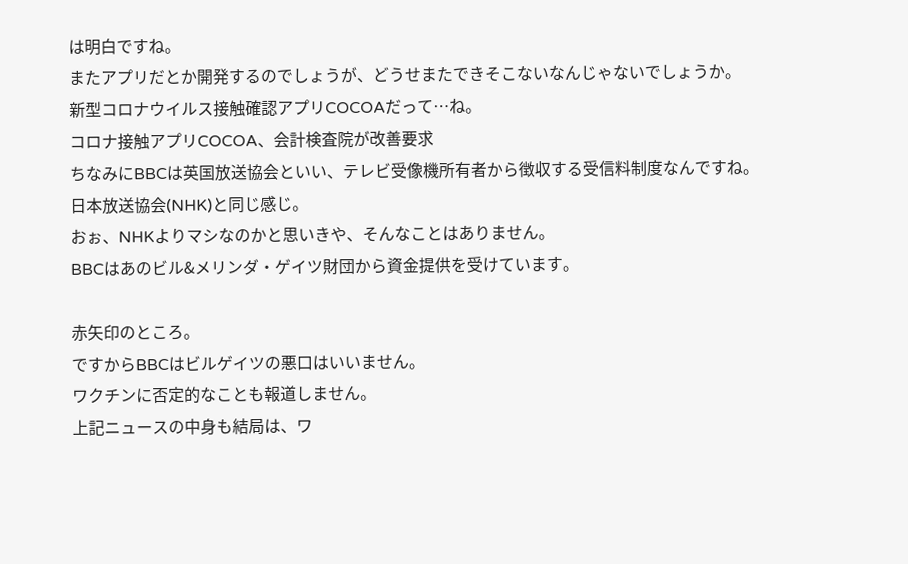は明白ですね。
またアプリだとか開発するのでしょうが、どうせまたできそこないなんじゃないでしょうか。
新型コロナウイルス接触確認アプリCOCOAだって…ね。
コロナ接触アプリCOCOA、会計検査院が改善要求
ちなみにBBCは英国放送協会といい、テレビ受像機所有者から徴収する受信料制度なんですね。
日本放送協会(NHK)と同じ感じ。
おぉ、NHKよりマシなのかと思いきや、そんなことはありません。
BBCはあのビル&メリンダ・ゲイツ財団から資金提供を受けています。

赤矢印のところ。
ですからBBCはビルゲイツの悪口はいいません。
ワクチンに否定的なことも報道しません。
上記ニュースの中身も結局は、ワ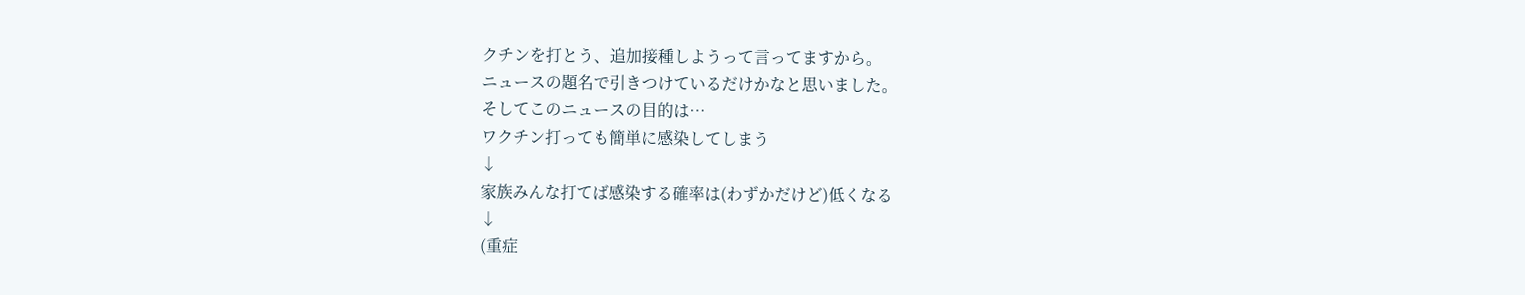クチンを打とう、追加接種しようって言ってますから。
ニュースの題名で引きつけているだけかなと思いました。
そしてこのニュースの目的は…
ワクチン打っても簡単に感染してしまう
↓
家族みんな打てば感染する確率は(わずかだけど)低くなる
↓
(重症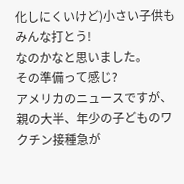化しにくいけど)小さい子供もみんな打とう!
なのかなと思いました。
その準備って感じ?
アメリカのニュースですが、
親の大半、年少の子どものワクチン接種急が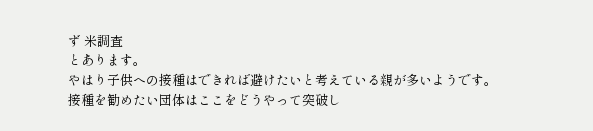ず 米調査
とあります。
やはり子供への接種はできれば避けたいと考えている親が多いようです。
接種を勧めたい団体はここをどうやって突破し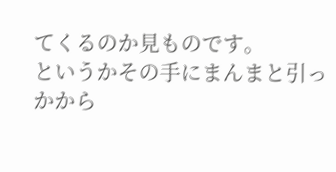てくるのか見ものです。
というかその手にまんまと引っかから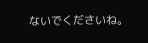ないでくださいね。